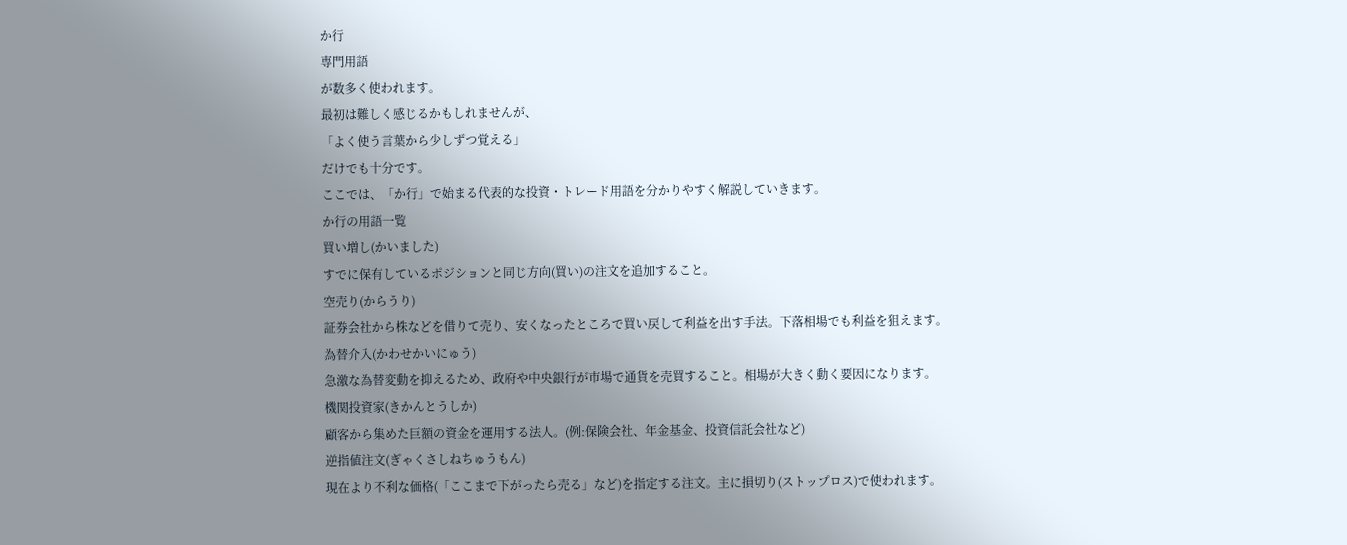か行
専門用語
が数多く使われます。
最初は難しく感じるかもしれませんが、
「よく使う言葉から少しずつ覚える」
だけでも十分です。
ここでは、「か行」で始まる代表的な投資・トレード用語を分かりやすく解説していきます。
か行の用語一覧
買い増し(かいました)
すでに保有しているポジションと同じ方向(買い)の注文を追加すること。
空売り(からうり)
証券会社から株などを借りて売り、安くなったところで買い戻して利益を出す手法。下落相場でも利益を狙えます。
為替介入(かわせかいにゅう)
急激な為替変動を抑えるため、政府や中央銀行が市場で通貨を売買すること。相場が大きく動く要因になります。
機関投資家(きかんとうしか)
顧客から集めた巨額の資金を運用する法人。(例:保険会社、年金基金、投資信託会社など)
逆指値注文(ぎゃくさしねちゅうもん)
現在より不利な価格(「ここまで下がったら売る」など)を指定する注文。主に損切り(ストップロス)で使われます。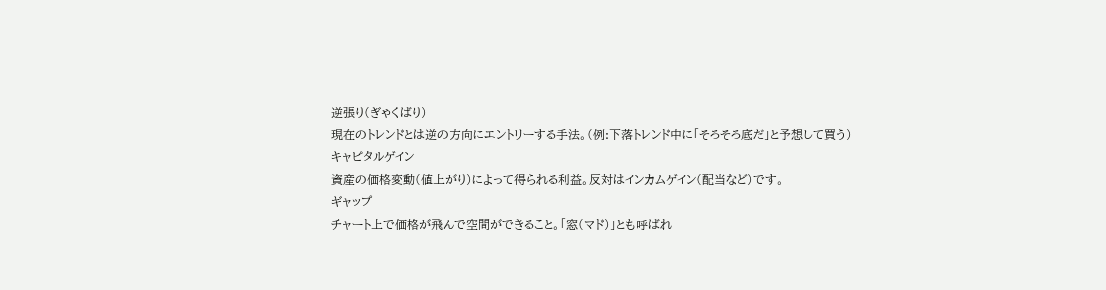逆張り(ぎゃくばり)
現在のトレンドとは逆の方向にエントリーする手法。(例:下落トレンド中に「そろそろ底だ」と予想して買う)
キャピタルゲイン
資産の価格変動(値上がり)によって得られる利益。反対はインカムゲイン(配当など)です。
ギャップ
チャート上で価格が飛んで空間ができること。「窓(マド)」とも呼ばれ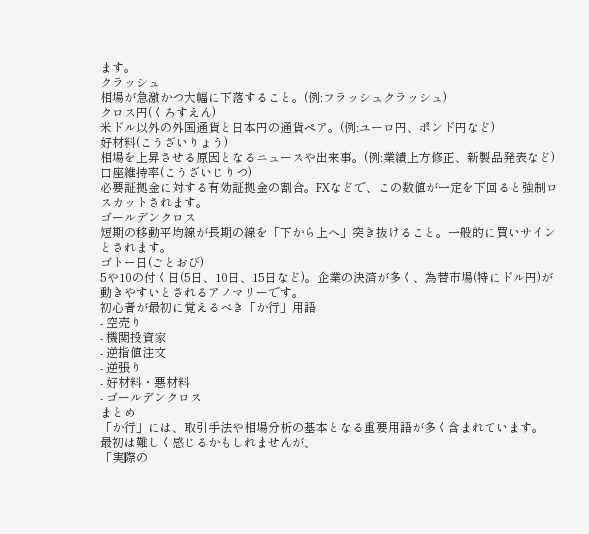ます。
クラッシュ
相場が急激かつ大幅に下落すること。(例:フラッシュクラッシュ)
クロス円(くろすえん)
米ドル以外の外国通貨と日本円の通貨ペア。(例:ユーロ円、ポンド円など)
好材料(こうざいりょう)
相場を上昇させる原因となるニュースや出来事。(例:業績上方修正、新製品発表など)
口座維持率(こうざいじりつ)
必要証拠金に対する有効証拠金の割合。FXなどで、この数値が一定を下回ると強制ロスカットされます。
ゴールデンクロス
短期の移動平均線が長期の線を「下から上へ」突き抜けること。一般的に買いサインとされます。
ゴトー日(ごとおび)
5や10の付く日(5日、10日、15日など)。企業の決済が多く、為替市場(特にドル円)が動きやすいとされるアノマリーです。
初心者が最初に覚えるべき「か行」用語
- 空売り
- 機関投資家
- 逆指値注文
- 逆張り
- 好材料・悪材料
- ゴールデンクロス
まとめ
「か行」には、取引手法や相場分析の基本となる重要用語が多く含まれています。
最初は難しく感じるかもしれませんが、
「実際の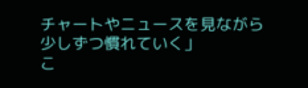チャートやニュースを見ながら少しずつ慣れていく」
こ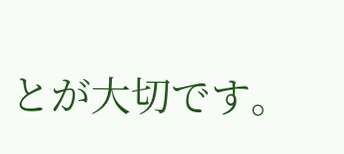とが大切です。